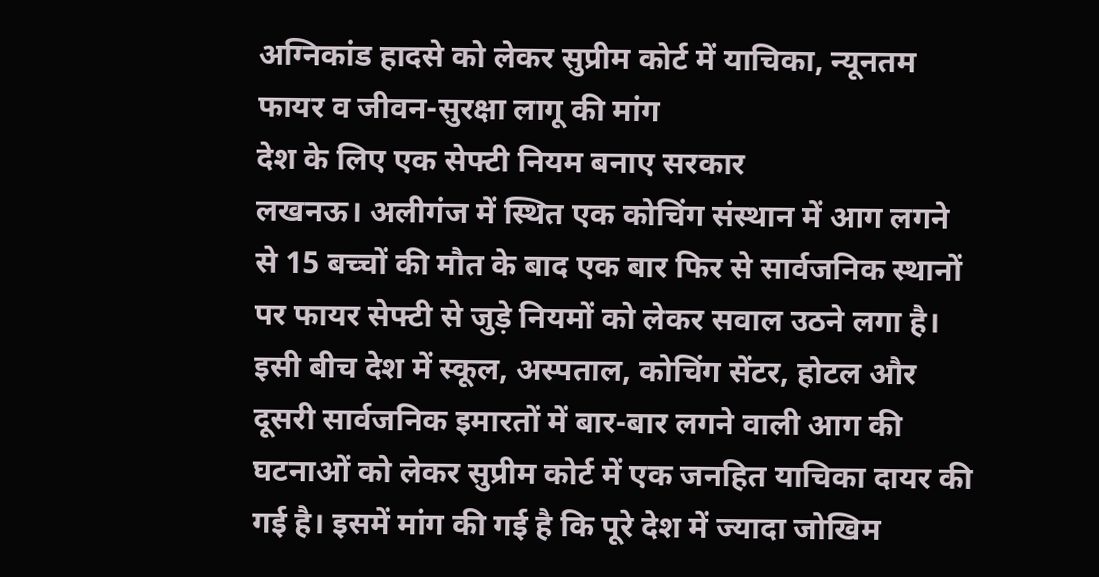अग्निकांड हादसे को लेकर सुप्रीम कोर्ट में याचिका, न्यूनतम फायर व जीवन-सुरक्षा लागू की मांग
देश के लिए एक सेफ्टी नियम बनाए सरकार
लखनऊ। अलीगंज में स्थित एक कोचिंग संस्थान में आग लगने से 15 बच्चों की मौत के बाद एक बार फिर से सार्वजनिक स्थानों पर फायर सेफ्टी से जुड़े नियमों को लेकर सवाल उठने लगा है। इसी बीच देश में स्कूल, अस्पताल, कोचिंग सेंटर, होटल और दूसरी सार्वजनिक इमारतों में बार-बार लगने वाली आग की घटनाओं को लेकर सुप्रीम कोर्ट में एक जनहित याचिका दायर की गई है। इसमें मांग की गई है कि पूरे देश में ज्यादा जोखिम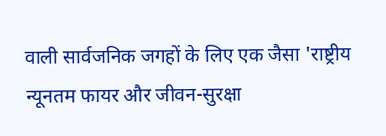वाली सार्वजनिक जगहों के लिए एक जैसा 'राष्ट्रीय न्यूनतम फायर और जीवन-सुरक्षा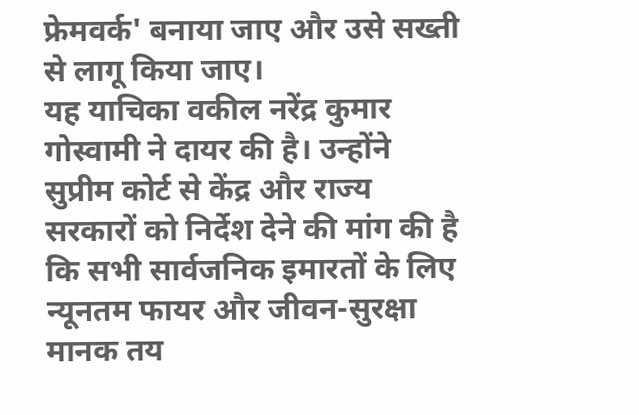फ्रेमवर्क' बनाया जाए और उसे सख्ती से लागू किया जाए।
यह याचिका वकील नरेंद्र कुमार गोस्वामी ने दायर की है। उन्होंने सुप्रीम कोर्ट से केंद्र और राज्य सरकारों को निर्देश देने की मांग की है कि सभी सार्वजनिक इमारतों के लिए न्यूनतम फायर और जीवन-सुरक्षा मानक तय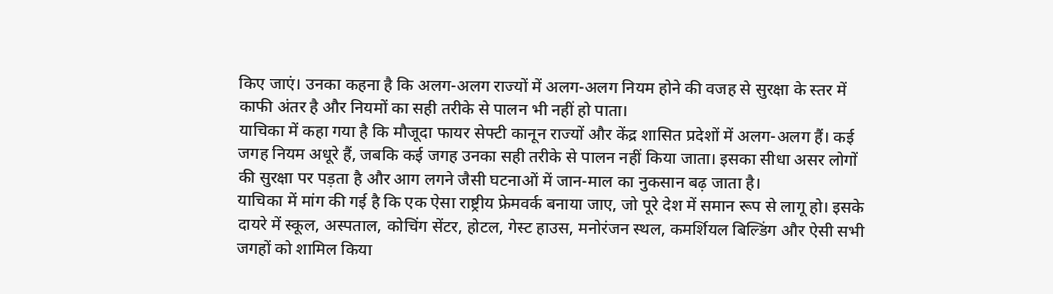किए जाएं। उनका कहना है कि अलग-अलग राज्यों में अलग-अलग नियम होने की वजह से सुरक्षा के स्तर में काफी अंतर है और नियमों का सही तरीके से पालन भी नहीं हो पाता।
याचिका में कहा गया है कि मौजूदा फायर सेफ्टी कानून राज्यों और केंद्र शासित प्रदेशों में अलग-अलग हैं। कई जगह नियम अधूरे हैं, जबकि कई जगह उनका सही तरीके से पालन नहीं किया जाता। इसका सीधा असर लोगों की सुरक्षा पर पड़ता है और आग लगने जैसी घटनाओं में जान-माल का नुकसान बढ़ जाता है।
याचिका में मांग की गई है कि एक ऐसा राष्ट्रीय फ्रेमवर्क बनाया जाए, जो पूरे देश में समान रूप से लागू हो। इसके दायरे में स्कूल, अस्पताल, कोचिंग सेंटर, होटल, गेस्ट हाउस, मनोरंजन स्थल, कमर्शियल बिल्डिंग और ऐसी सभी जगहों को शामिल किया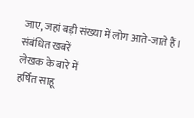जाए, जहां बड़ी संख्या में लोग आते-जाते हैं।
संबंधित खबरें
लेखक के बारे में
हर्षित साहू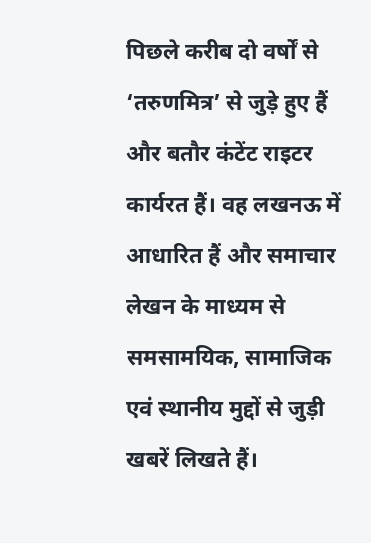पिछले करीब दो वर्षों से ‘तरुणमित्र’ से जुड़े हुए हैं और बतौर कंटेंट राइटर कार्यरत हैं। वह लखनऊ में आधारित हैं और समाचार लेखन के माध्यम से समसामयिक, सामाजिक एवं स्थानीय मुद्दों से जुड़ी खबरें लिखते हैं।